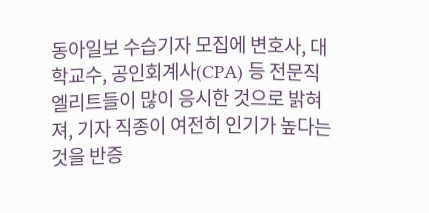동아일보 수습기자 모집에 변호사, 대학교수, 공인회계사(CPA) 등 전문직 엘리트들이 많이 응시한 것으로 밝혀져, 기자 직종이 여전히 인기가 높다는 것을 반증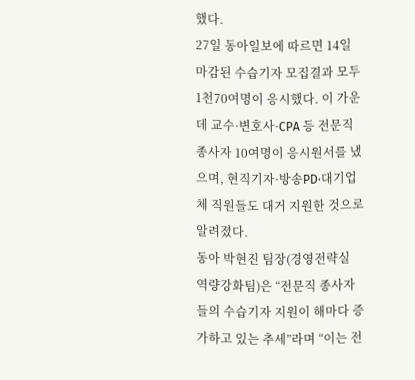했다.
27일 동아일보에 따르면 14일 마감된 수습기자 모집결과 모두 1천70여명이 응시했다. 이 가운데 교수·변호사·CPA 등 전문직 종사자 10여명이 응시원서를 냈으며, 현직기자·방송PD·대기업체 직원들도 대거 지원한 것으로 알려졌다.
동아 박현진 팀장(경영전략실 역량강화팀)은 “전문직 종사자들의 수습기자 지원이 해마다 증가하고 있는 추세”라며 “이는 전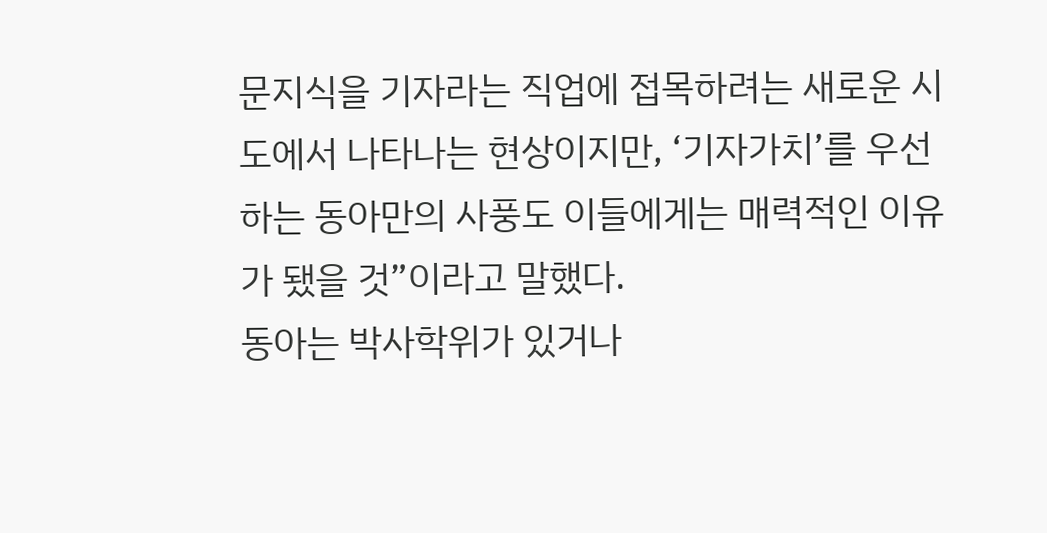문지식을 기자라는 직업에 접목하려는 새로운 시도에서 나타나는 현상이지만, ‘기자가치’를 우선하는 동아만의 사풍도 이들에게는 매력적인 이유가 됐을 것”이라고 말했다.
동아는 박사학위가 있거나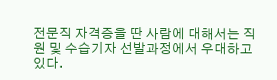전문직 자격증을 딴 사람에 대해서는 직원 및 수습기자 선발과정에서 우대하고 있다.